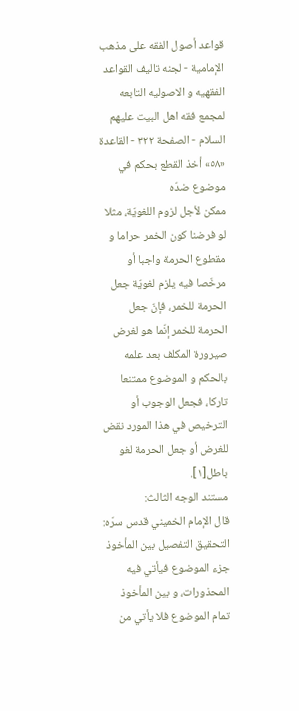قواعد أصول الفقه على مذهب الإمامية - لجنه تاليف القواعد الفقهيه و الاصوليه التابعه لمجمع فقه اهل البيت عليهم السلام - الصفحة ٣٢٢ - القاعدة «٥٨» أخذ القطع بحكم في موضوع ضدّه
ممكن لأجل لزوم اللغويّة، مثلا لو فرضنا كون الخمر حراما و مقطوع الحرمة واجبا أو مرخّصا فيه يلزم لغويّة جعل الحرمة للخمر، فإنّ جعل الحرمة للخمر إنّما هو لغرض صيرورة المكلف بعد علمه بالحكم و الموضوع ممتنعا تاركا، فجعل الوجوب أو الترخيص في هذا المورد نقض للغرض أو جعل الحرمة لغو باطل[١].
مستند الوجه الثالث:
قال الإمام الخميني قدس سرّه: التحقيق التفصيل بين المأخوذ جزء الموضوع فيأتي فيه المحذورات، و بين المأخوذ تمام الموضوع فلا يأتي من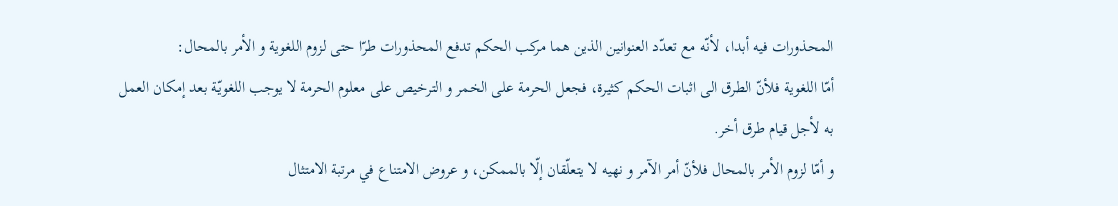المحذورات فيه أبدا، لأنّه مع تعدّد العنوانين الذين هما مركب الحكم تدفع المحذورات طرّا حتى لزوم اللغوية و الأمر بالمحال:
أمّا اللغوية فلأنّ الطرق الى اثبات الحكم كثيرة، فجعل الحرمة على الخمر و الترخيص على معلوم الحرمة لا يوجب اللغويّة بعد إمكان العمل به لأجل قيام طرق أخر.
و أمّا لزوم الأمر بالمحال فلأنّ أمر الآمر و نهيه لا يتعلّقان إلّا بالممكن، و عروض الامتناع في مرتبة الامتثال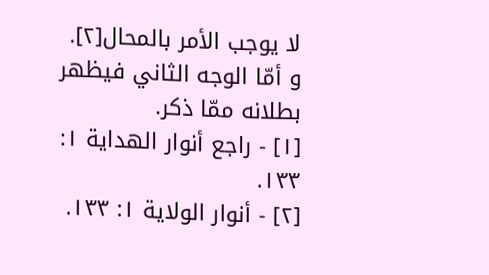لا يوجب الأمر بالمحال[٢].
و أمّا الوجه الثاني فيظهر بطلانه ممّا ذكر.
[١] - راجع أنوار الهداية ١: ١٣٣.
[٢] - أنوار الولاية ١: ١٣٣.